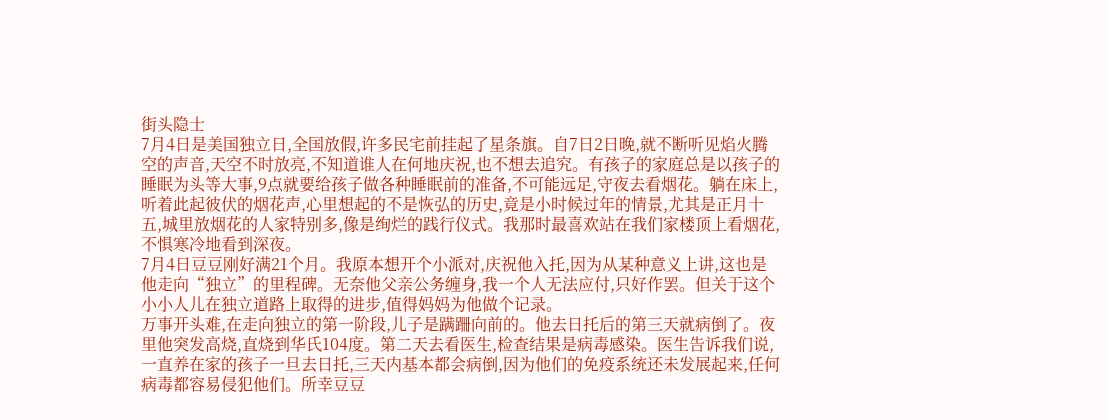街头隐士
7月4日是美国独立日,全国放假,许多民宅前挂起了星条旗。自7日2日晚,就不断听见焰火腾空的声音,天空不时放亮,不知道谁人在何地庆祝,也不想去追究。有孩子的家庭总是以孩子的睡眠为头等大事,9点就要给孩子做各种睡眠前的准备,不可能远足,守夜去看烟花。躺在床上,听着此起彼伏的烟花声,心里想起的不是恢弘的历史,竟是小时候过年的情景,尤其是正月十五,城里放烟花的人家特别多,像是绚烂的践行仪式。我那时最喜欢站在我们家楼顶上看烟花,不惧寒冷地看到深夜。
7月4日豆豆刚好满21个月。我原本想开个小派对,庆祝他入托,因为从某种意义上讲,这也是他走向“独立”的里程碑。无奈他父亲公务缠身,我一个人无法应付,只好作罢。但关于这个小小人儿在独立道路上取得的进步,值得妈妈为他做个记录。
万事开头难,在走向独立的第一阶段,儿子是蹒跚向前的。他去日托后的第三天就病倒了。夜里他突发高烧,直烧到华氏104度。第二天去看医生,检查结果是病毒感染。医生告诉我们说,一直养在家的孩子一旦去日托,三天内基本都会病倒,因为他们的免疫系统还未发展起来,任何病毒都容易侵犯他们。所幸豆豆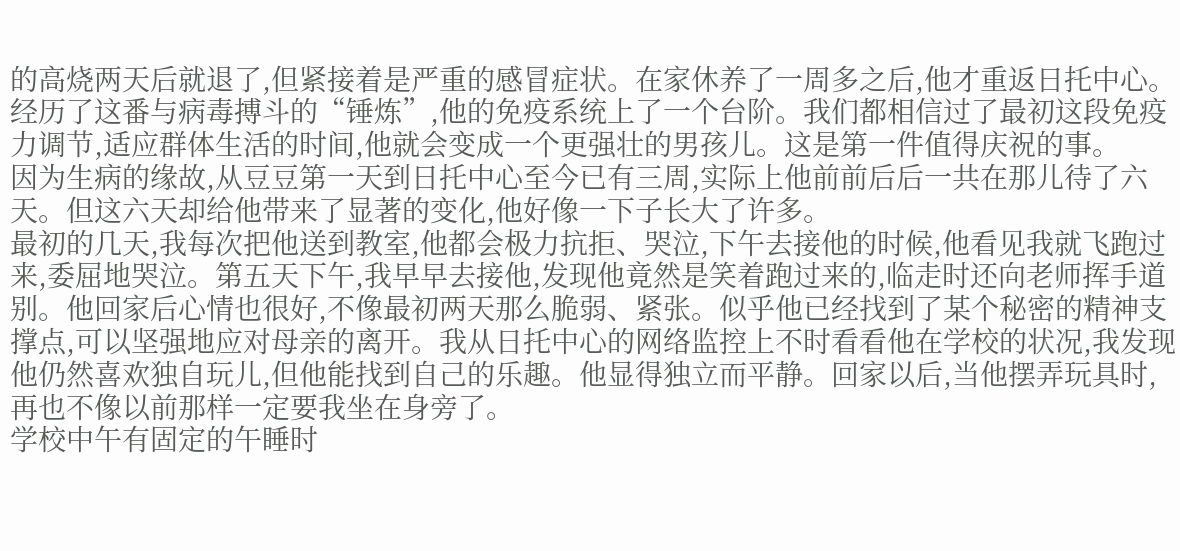的高烧两天后就退了,但紧接着是严重的感冒症状。在家休养了一周多之后,他才重返日托中心。经历了这番与病毒搏斗的“锤炼”,他的免疫系统上了一个台阶。我们都相信过了最初这段免疫力调节,适应群体生活的时间,他就会变成一个更强壮的男孩儿。这是第一件值得庆祝的事。
因为生病的缘故,从豆豆第一天到日托中心至今已有三周,实际上他前前后后一共在那儿待了六天。但这六天却给他带来了显著的变化,他好像一下子长大了许多。
最初的几天,我每次把他送到教室,他都会极力抗拒、哭泣,下午去接他的时候,他看见我就飞跑过来,委屈地哭泣。第五天下午,我早早去接他,发现他竟然是笑着跑过来的,临走时还向老师挥手道别。他回家后心情也很好,不像最初两天那么脆弱、紧张。似乎他已经找到了某个秘密的精神支撑点,可以坚强地应对母亲的离开。我从日托中心的网络监控上不时看看他在学校的状况,我发现他仍然喜欢独自玩儿,但他能找到自己的乐趣。他显得独立而平静。回家以后,当他摆弄玩具时,再也不像以前那样一定要我坐在身旁了。
学校中午有固定的午睡时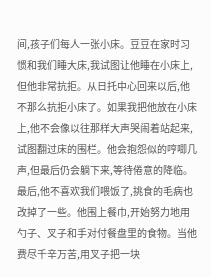间,孩子们每人一张小床。豆豆在家时习惯和我们睡大床,我试图让他睡在小床上,但他非常抗拒。从日托中心回来以后,他不那么抗拒小床了。如果我把他放在小床上,他不会像以往那样大声哭闹着站起来,试图翻过床的围栏。他会抱怨似的哼唧几声,但最后仍会躺下来,等待倦意的降临。
最后,他不喜欢我们喂饭了,挑食的毛病也改掉了一些。他围上餐巾,开始努力地用勺子、叉子和手对付餐盘里的食物。当他费尽千辛万苦,用叉子把一块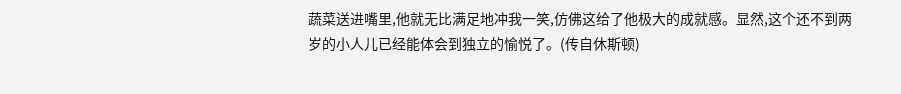蔬菜送进嘴里,他就无比满足地冲我一笑,仿佛这给了他极大的成就感。显然,这个还不到两岁的小人儿已经能体会到独立的愉悦了。(传自休斯顿)